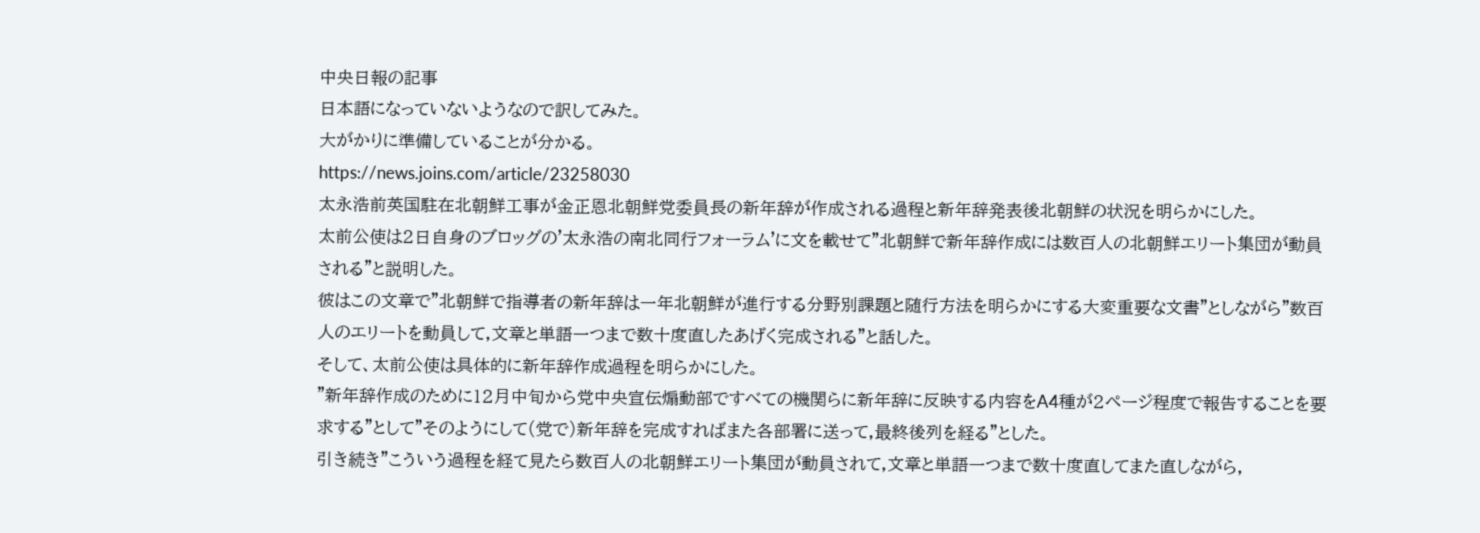中央日報の記事
日本語になっていないようなので訳してみた。
大がかりに準備していることが分かる。
https://news.joins.com/article/23258030
太永浩前英国駐在北朝鮮工事が金正恩北朝鮮党委員長の新年辞が作成される過程と新年辞発表後北朝鮮の状況を明らかにした。
太前公使は2日自身のブロッグの'太永浩の南北同行フォーラム'に文を載せて"北朝鮮で新年辞作成には数百人の北朝鮮エリート集団が動員される"と説明した。
彼はこの文章で"北朝鮮で指導者の新年辞は一年北朝鮮が進行する分野別課題と随行方法を明らかにする大変重要な文書"としながら"数百人のエリートを動員して,文章と単語一つまで数十度直したあげく完成される"と話した。
そして、太前公使は具体的に新年辞作成過程を明らかにした。
"新年辞作成のために12月中旬から党中央宣伝煽動部ですべての機関らに新年辞に反映する内容をA4種が2ページ程度で報告することを要求する"として"そのようにして(党で)新年辞を完成すればまた各部署に送って,最終後列を経る"とした。
引き続き"こういう過程を経て見たら数百人の北朝鮮エリート集団が動員されて,文章と単語一つまで数十度直してまた直しながら,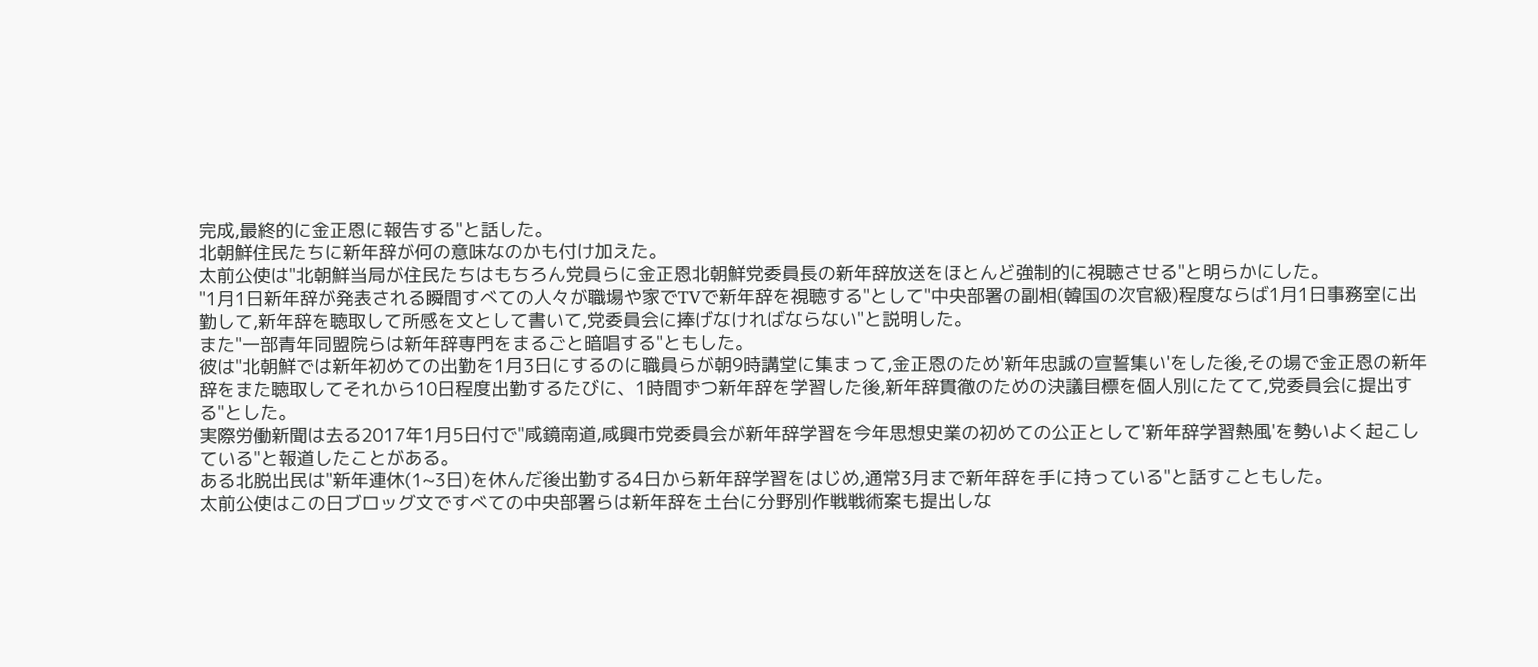完成,最終的に金正恩に報告する"と話した。
北朝鮮住民たちに新年辞が何の意味なのかも付け加えた。
太前公使は"北朝鮮当局が住民たちはもちろん党員らに金正恩北朝鮮党委員長の新年辞放送をほとんど強制的に視聴させる"と明らかにした。
"1月1日新年辞が発表される瞬間すべての人々が職場や家でTVで新年辞を視聴する"として"中央部署の副相(韓国の次官級)程度ならば1月1日事務室に出勤して,新年辞を聴取して所感を文として書いて,党委員会に捧げなければならない"と説明した。
また"一部青年同盟院らは新年辞専門をまるごと暗唱する"ともした。
彼は"北朝鮮では新年初めての出勤を1月3日にするのに職員らが朝9時講堂に集まって,金正恩のため'新年忠誠の宣誓集い'をした後,その場で金正恩の新年辞をまた聴取してそれから10日程度出勤するたびに、1時間ずつ新年辞を学習した後,新年辞貫徹のための決議目標を個人別にたてて,党委員会に提出する"とした。
実際労働新聞は去る2017年1月5日付で"咸鏡南道,咸興市党委員会が新年辞学習を今年思想史業の初めての公正として'新年辞学習熱風'を勢いよく起こしている"と報道したことがある。
ある北脱出民は"新年連休(1~3日)を休んだ後出勤する4日から新年辞学習をはじめ,通常3月まで新年辞を手に持っている"と話すこともした。
太前公使はこの日ブロッグ文ですべての中央部署らは新年辞を土台に分野別作戦戦術案も提出しな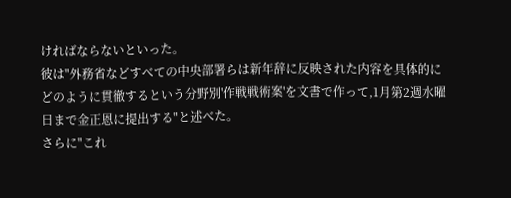ければならないといった。
彼は"外務省などすべての中央部署らは新年辞に反映された内容を具体的にどのように貫徹するという分野別'作戦戦術案'を文書で作って,1月第2週水曜日まで金正恩に提出する"と述べた。
さらに"これ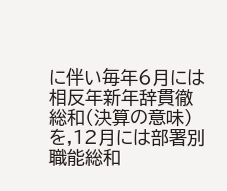に伴い毎年6月には相反年新年辞貫徹総和(決算の意味)を,12月には部署別職能総和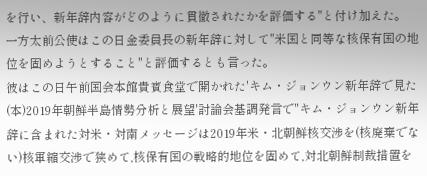を行い、新年辞内容がどのように貫徹されたかを評価する"と付け加えた。
一方太前公使はこの日金委員長の新年辞に対して"米国と同等な核保有国の地位を固めようとすること"と評価するとも言った。
彼はこの日午前国会本館貴賓食堂で開かれた'キム・ジョンウン新年辞で見た(本)2019年朝鮮半島情勢分析と展望'討論会基調発言で"キム・ジョンウン新年辞に含まれた対米・対南メッセージは2019年米・北朝鮮核交渉を(核廃棄でない)核軍縮交渉で狭めて,核保有国の戦略的地位を固めて,対北朝鮮制裁措置を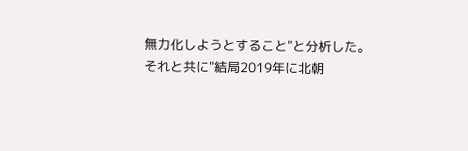無力化しようとすること"と分析した。
それと共に"結局2019年に北朝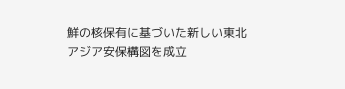鮮の核保有に基づいた新しい東北アジア安保構図を成立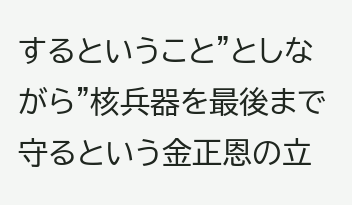するということ"としながら"核兵器を最後まで守るという金正恩の立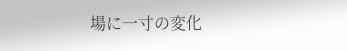場に一寸の変化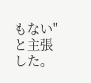もない"と主張した。